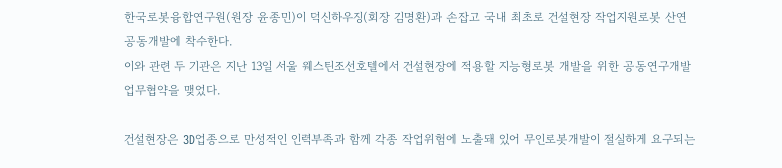한국로봇융합연구원(원장 윤종민)이 덕신하우징(회장 김명환)과 손잡고 국내 최초로 건설현장 작업지원로봇 산연 공동개발에 착수한다.
이와 관련 두 기관은 지난 13일 서울 웨스틴조선호텔에서 건설현장에 적용할 지능형로봇 개발을 위한 공동연구개발 업무협약을 맺었다.

건설현장은 3D업종으로 만성적인 인력부족과 함께 각종 작업위험에 노출돼 있어 무인로봇개발이 절실하게 요구되는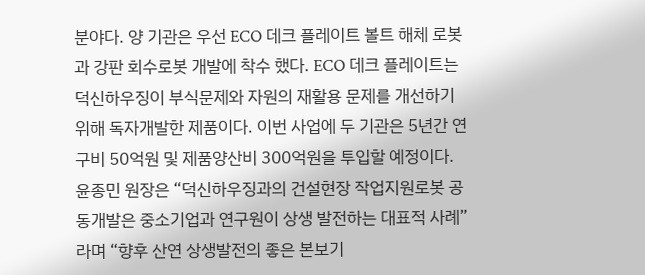분야다. 양 기관은 우선 ECO 데크 플레이트 볼트 해체 로봇과 강판 회수로봇 개발에 착수 했다. ECO 데크 플레이트는 덕신하우징이 부식문제와 자원의 재활용 문제를 개선하기 위해 독자개발한 제품이다. 이번 사업에 두 기관은 5년간 연구비 50억원 및 제품양산비 300억원을 투입할 예정이다. 윤종민 원장은 “덕신하우징과의 건설현장 작업지원로봇 공동개발은 중소기업과 연구원이 상생 발전하는 대표적 사례”라며 “향후 산연 상생발전의 좋은 본보기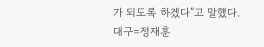가 되도록 하겠다”고 말했다.
대구=정재훈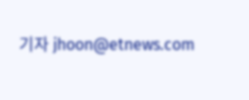기자 jhoon@etnews.com